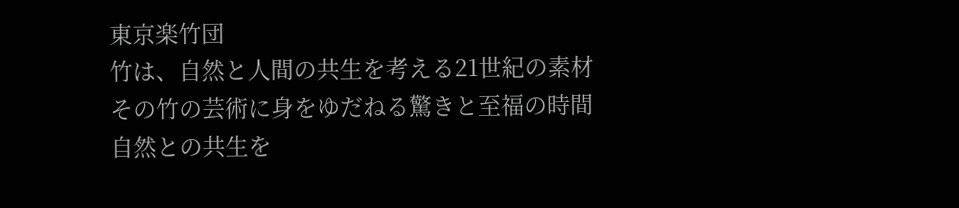東京楽竹団
竹は、自然と人間の共生を考える21世紀の素材
その竹の芸術に身をゆだねる驚きと至福の時間
自然との共生を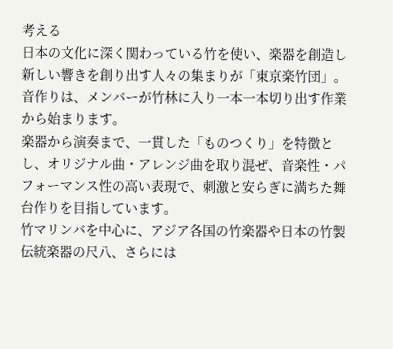考える
日本の文化に深く関わっている竹を使い、楽器を創造し新しい響きを創り出す人々の集まりが「東京楽竹団」。
音作りは、メンバーが竹林に入り一本一本切り出す作業から始まります。
楽器から演奏まで、一貫した「ものつくり」を特徴とし、オリジナル曲・アレンジ曲を取り混ぜ、音楽性・パフォーマンス性の高い表現で、刺激と安らぎに満ちた舞台作りを目指しています。
竹マリンバを中心に、アジア各国の竹楽器や日本の竹製伝統楽器の尺八、さらには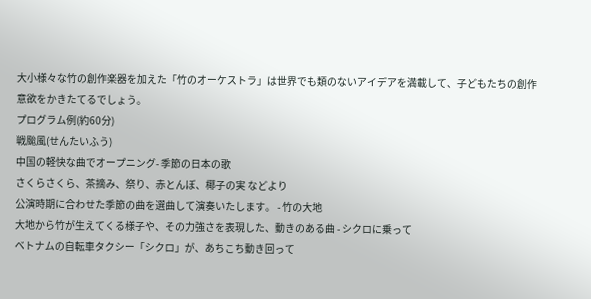大小様々な竹の創作楽器を加えた「竹のオーケストラ」は世界でも類のないアイデアを満載して、子どもたちの創作意欲をかきたてるでしょう。
プログラム例(約60分)
戦颱風(せんたいふう)
中国の軽快な曲でオープニング- 季節の日本の歌
さくらさくら、茶摘み、祭り、赤とんぼ、椰子の実 などより
公演時期に合わせた季節の曲を選曲して演奏いたします。 - 竹の大地
大地から竹が生えてくる様子や、その力強さを表現した、動きのある曲 - シクロに乗って
ベトナムの自転車タクシー「シクロ」が、あちこち動き回って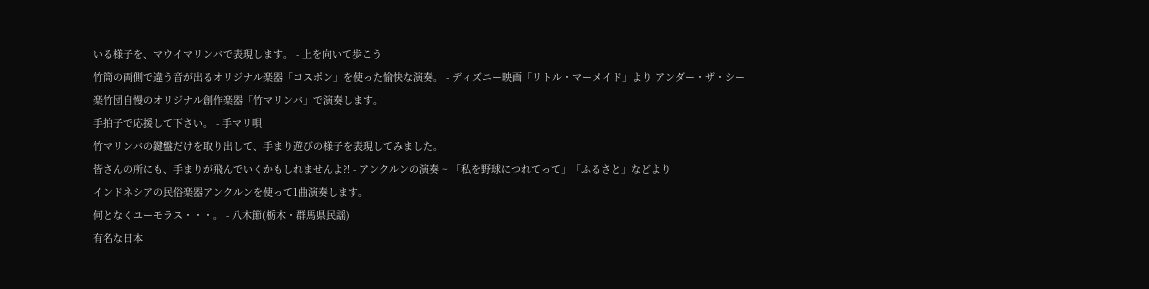いる様子を、マウイマリンバで表現します。 - 上を向いて歩こう
竹筒の両側で違う音が出るオリジナル楽器「コスポン」を使った愉快な演奏。 - ディズニー映画「リトル・マーメイド」より アンダー・ザ・シー
楽竹団自慢のオリジナル創作楽器「竹マリンバ」で演奏します。
手拍子で応援して下さい。 - 手マリ唄
竹マリンバの鍵盤だけを取り出して、手まり遊びの様子を表現してみました。
皆さんの所にも、手まりが飛んでいくかもしれませんよ?! - アンクルンの演奏 ~ 「私を野球につれてって」「ふるさと」などより
インドネシアの民俗楽器アンクルンを使って1曲演奏します。
何となくユーモラス・・・。 - 八木節(栃木・群馬県民謡)
有名な日本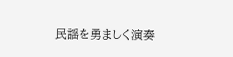民謡を勇ましく演奏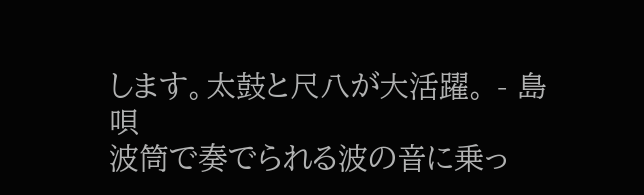します。太鼓と尺八が大活躍。 - 島唄
波筒で奏でられる波の音に乗っ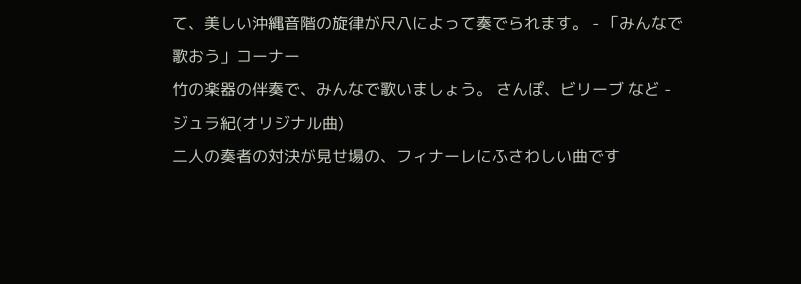て、美しい沖縄音階の旋律が尺八によって奏でられます。 - 「みんなで歌おう」コーナー
竹の楽器の伴奏で、みんなで歌いましょう。 さんぽ、ビリーブ など - ジュラ紀(オリジナル曲)
二人の奏者の対決が見せ場の、フィナーレにふさわしい曲です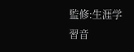監修:生涯学習音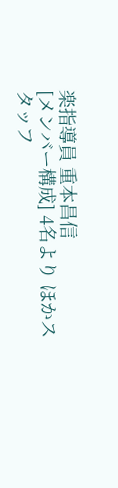楽指導員 重本昌信
[メンバー構成] 4名より ほかスタッフ